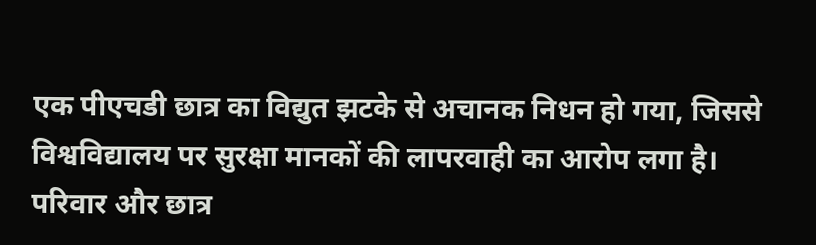एक पीएचडी छात्र का विद्युत झटके से अचानक निधन हो गया, जिससे विश्वविद्यालय पर सुरक्षा मानकों की लापरवाही का आरोप लगा है। परिवार और छात्र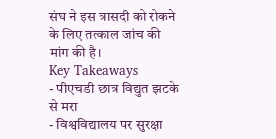संघ ने इस त्रासदी को रोकने के लिए तत्काल जांच की मांग की है।
Key Takeaways
- पीएचडी छात्र विद्युत झटके से मरा
- विश्वविद्यालय पर सुरक्षा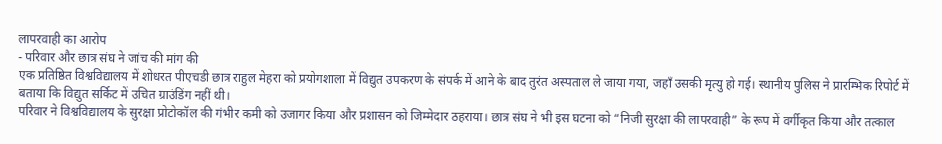लापरवाही का आरोप
- परिवार और छात्र संघ ने जांच की मांग की
एक प्रतिष्ठित विश्वविद्यालय में शोधरत पीएचडी छात्र राहुल मेहरा को प्रयोगशाला में विद्युत उपकरण के संपर्क में आने के बाद तुरंत अस्पताल ले जाया गया, जहाँ उसकी मृत्यु हो गई। स्थानीय पुलिस ने प्रारम्भिक रिपोर्ट में बताया कि विद्युत सर्किट में उचित ग्राउंडिंग नहीं थी।
परिवार ने विश्वविद्यालय के सुरक्षा प्रोटोकॉल की गंभीर कमी को उजागर किया और प्रशासन को जिम्मेदार ठहराया। छात्र संघ ने भी इस घटना को “निजी सुरक्षा की लापरवाही” के रूप में वर्गीकृत किया और तत्काल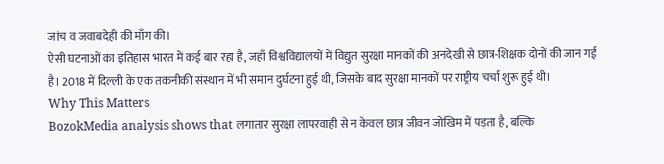जांच व जवाबदेही की माँग की।
ऐसी घटनाओं का इतिहास भारत में कई बार रहा है, जहाँ विश्वविद्यालयों में विद्युत सुरक्षा मानकों की अनदेखी से छात्र-शिक्षक दोनों की जान गई है। 2018 में दिल्ली के एक तकनीकी संस्थान में भी समान दुर्घटना हुई थी, जिसके बाद सुरक्षा मानकों पर राष्ट्रीय चर्चा शुरू हुई थी।
Why This Matters
BozokMedia analysis shows that लगातार सुरक्षा लापरवाही से न केवल छात्र जीवन जोखिम में पड़ता है, बल्कि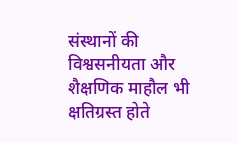संस्थानों की विश्वसनीयता और शैक्षणिक माहौल भी क्षतिग्रस्त होते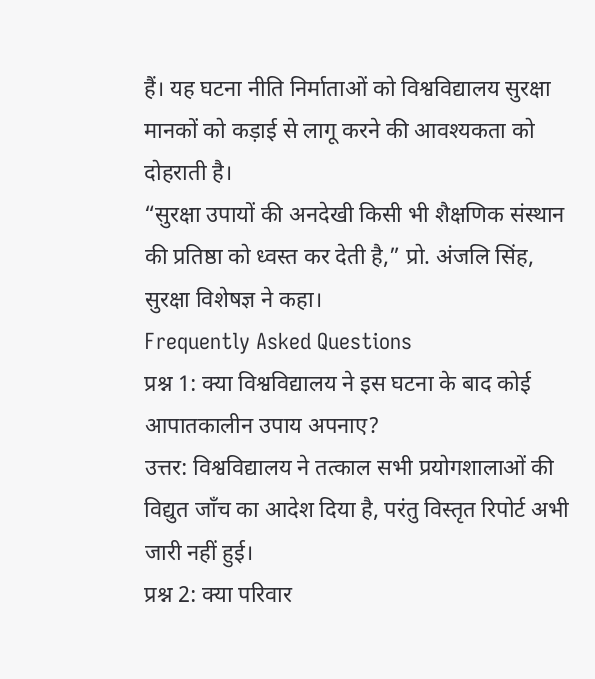हैं। यह घटना नीति निर्माताओं को विश्वविद्यालय सुरक्षा मानकों को कड़ाई से लागू करने की आवश्यकता को दोहराती है।
“सुरक्षा उपायों की अनदेखी किसी भी शैक्षणिक संस्थान की प्रतिष्ठा को ध्वस्त कर देती है,” प्रो. अंजलि सिंह, सुरक्षा विशेषज्ञ ने कहा।
Frequently Asked Questions
प्रश्न 1: क्या विश्वविद्यालय ने इस घटना के बाद कोई आपातकालीन उपाय अपनाए?
उत्तर: विश्वविद्यालय ने तत्काल सभी प्रयोगशालाओं की विद्युत जाँच का आदेश दिया है, परंतु विस्तृत रिपोर्ट अभी जारी नहीं हुई।
प्रश्न 2: क्या परिवार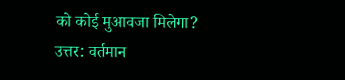को कोई मुआवजा मिलेगा?
उत्तर: वर्तमान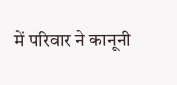में परिवार ने कानूनी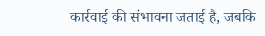कार्रवाई की संभावना जताई है, जबकि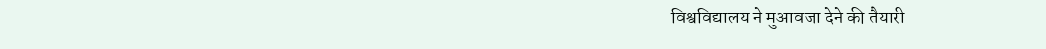विश्वविद्यालय ने मुआवजा देने की तैयारी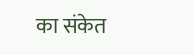का संकेत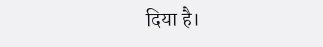दिया है।